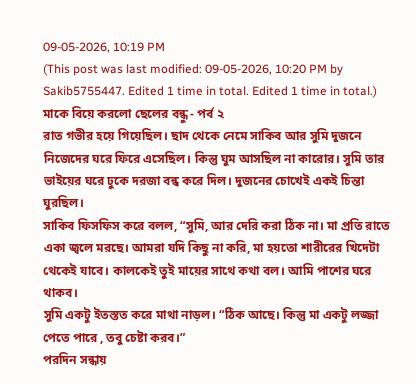09-05-2026, 10:19 PM
(This post was last modified: 09-05-2026, 10:20 PM by Sakib5755447. Edited 1 time in total. Edited 1 time in total.)
মাকে বিয়ে করলো ছেলের বন্ধু - পর্ব ২
রাত গভীর হয়ে গিয়েছিল। ছাদ থেকে নেমে সাকিব আর সুমি দুজনে নিজেদের ঘরে ফিরে এসেছিল। কিন্তু ঘুম আসছিল না কারোর। সুমি তার ভাইয়ের ঘরে ঢুকে দরজা বন্ধ করে দিল। দুজনের চোখেই একই চিন্তা ঘুরছিল।
সাকিব ফিসফিস করে বলল, “সুমি, আর দেরি করা ঠিক না। মা প্রতি রাতে একা জ্বলে মরছে। আমরা যদি কিছু না করি, মা হয়তো শারীরের খিদেটা থেকেই যাবে। কালকেই তুই মায়ের সাথে কথা বল। আমি পাশের ঘরে থাকব।
সুমি একটু ইতস্তত করে মাথা নাড়ল। “ঠিক আছে। কিন্তু মা একটু লজ্জা পেতে পারে , তবু চেষ্টা করব।”
পরদিন সন্ধায়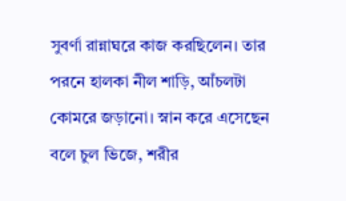সুবর্ণা রান্নাঘরে কাজ করছিলেন। তার পরনে হালকা নীল শাড়ি, আঁচলটা কোমরে জড়ানো। স্নান করে এসেছেন বলে চুল ভিজে, শরীর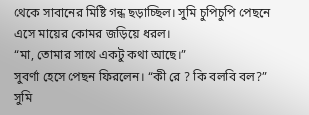থেকে সাবানের মিষ্টি গন্ধ ছড়াচ্ছিল। সুমি চুপিচুপি পেছনে এসে মায়ের কোমর জড়িয়ে ধরল।
“মা, তোমার সাথে একটু কথা আছে।”
সুবর্ণা হেসে পেছন ফিরলেন। “কী রে ? কি বলবি বল?”
সুমি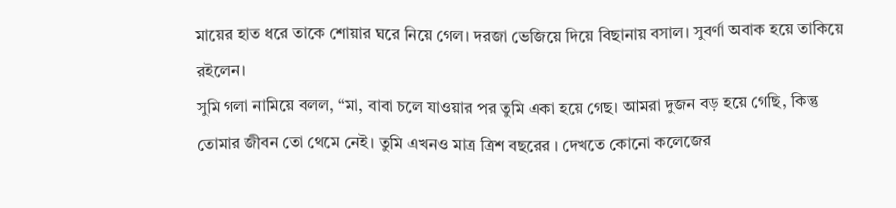মায়ের হাত ধরে তাকে শোয়ার ঘরে নিয়ে গেল। দরজা ভেজিয়ে দিয়ে বিছানায় বসাল। সুবর্ণা অবাক হয়ে তাকিয়ে রইলেন।
সুমি গলা নামিয়ে বলল, “মা, বাবা চলে যাওয়ার পর তুমি একা হয়ে গেছ। আমরা দুজন বড় হয়ে গেছি, কিন্তু তোমার জীবন তো থেমে নেই। তুমি এখনও মাত্র ত্রিশ বছরের । দেখতে কোনো কলেজের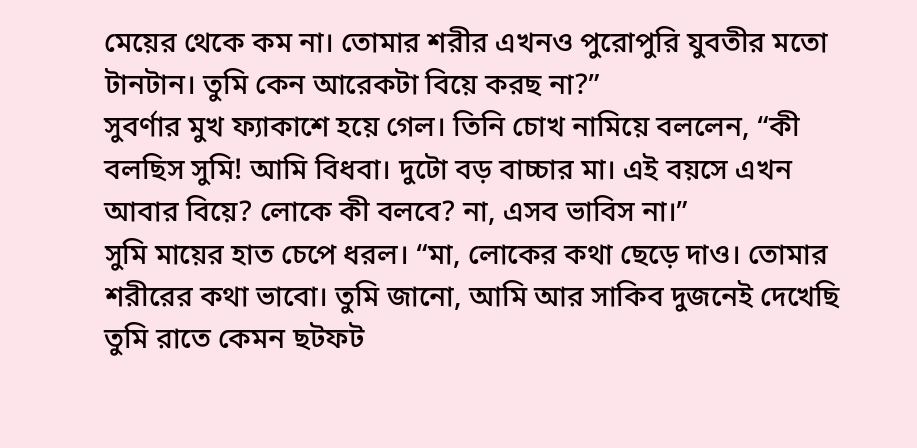মেয়ের থেকে কম না। তোমার শরীর এখনও পুরোপুরি যুবতীর মতো টানটান। তুমি কেন আরেকটা বিয়ে করছ না?”
সুবর্ণার মুখ ফ্যাকাশে হয়ে গেল। তিনি চোখ নামিয়ে বললেন, “কী বলছিস সুমি! আমি বিধবা। দুটো বড় বাচ্চার মা। এই বয়সে এখন আবার বিয়ে? লোকে কী বলবে? না, এসব ভাবিস না।”
সুমি মায়ের হাত চেপে ধরল। “মা, লোকের কথা ছেড়ে দাও। তোমার শরীরের কথা ভাবো। তুমি জানো, আমি আর সাকিব দুজনেই দেখেছি তুমি রাতে কেমন ছটফট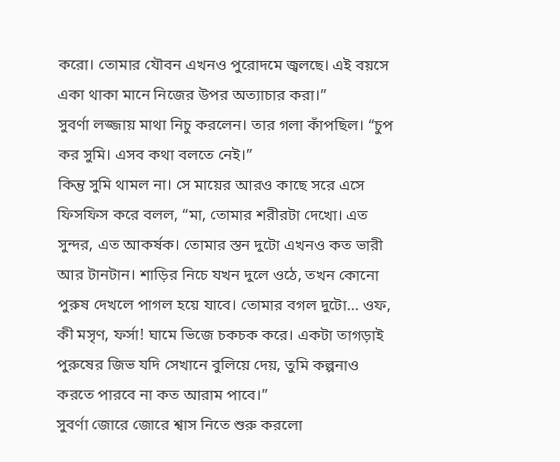করো। তোমার যৌবন এখনও পুরোদমে জ্বলছে। এই বয়সে একা থাকা মানে নিজের উপর অত্যাচার করা।”
সুবর্ণা লজ্জায় মাথা নিচু করলেন। তার গলা কাঁপছিল। “চুপ কর সুমি। এসব কথা বলতে নেই।”
কিন্তু সুমি থামল না। সে মায়ের আরও কাছে সরে এসে ফিসফিস করে বলল, “মা, তোমার শরীরটা দেখো। এত সুন্দর, এত আকর্ষক। তোমার স্তন দুটো এখনও কত ভারী আর টানটান। শাড়ির নিচে যখন দুলে ওঠে, তখন কোনো পুরুষ দেখলে পাগল হয়ে যাবে। তোমার বগল দুটো... ওফ, কী মসৃণ, ফর্সা! ঘামে ভিজে চকচক করে। একটা তাগড়াই পুরুষের জিভ যদি সেখানে বুলিয়ে দেয়, তুমি কল্পনাও করতে পারবে না কত আরাম পাবে।”
সুবর্ণা জোরে জোরে শ্বাস নিতে শুরু করলো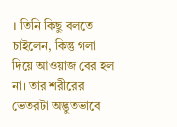। তিনি কিছু বলতে চাইলেন, কিন্তু গলা দিয়ে আওয়াজ বের হল না। তার শরীরের ভেতরটা অদ্ভুতভাবে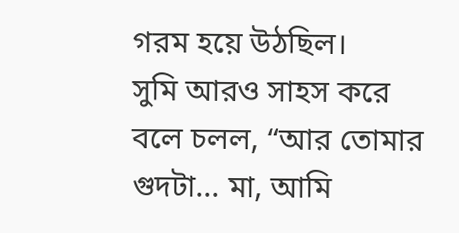গরম হয়ে উঠছিল।
সুমি আরও সাহস করে বলে চলল, “আর তোমার গুদটা... মা, আমি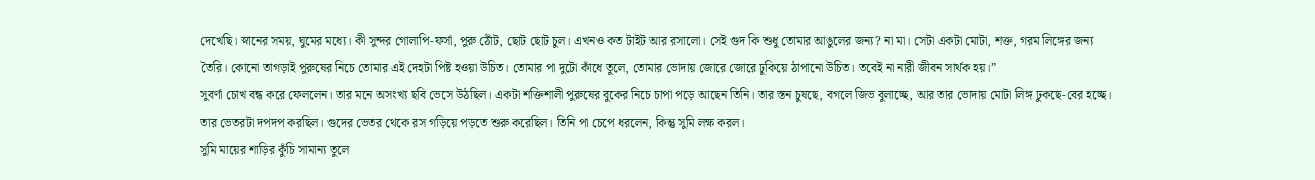দেখেছি। স্নানের সময়, ঘুমের মধ্যে। কী সুন্দর গোলাপি-ফর্সা, পুরু ঠোঁট, ছোট ছোট চুল। এখনও কত টাইট আর রসালো। সেই গুদ কি শুধু তোমার আঙুলের জন্য? না মা। সেটা একটা মোটা, শক্ত, গরম লিঙ্গের জন্য তৈরি। কোনো তাগড়াই পুরুষের নিচে তোমার এই দেহটা পিষ্ট হওয়া উচিত। তোমার পা দুটো কাঁধে তুলে, তোমার ভোদায় জোরে জোরে ঢুকিয়ে ঠাপানো উচিত। তবেই না নারী জীবন সার্থক হয়।”
সুবর্ণা চোখ বন্ধ করে ফেললেন। তার মনে অসংখ্য ছবি ভেসে উঠছিল। একটা শক্তিশালী পুরুষের বুকের নিচে চাপা পড়ে আছেন তিনি। তার স্তন চুষছে, বগলে জিভ বুলাচ্ছে, আর তার ভোদায় মোটা লিঙ্গ ঢুকছে-বের হচ্ছে। তার ভেতরটা দপদপ করছিল। গুদের ভেতর থেকে রস গড়িয়ে পড়তে শুরু করেছিল। তিনি পা চেপে ধরলেন, কিন্তু সুমি লক্ষ করল।
সুমি মায়ের শাড়ির কুঁচি সামান্য তুলে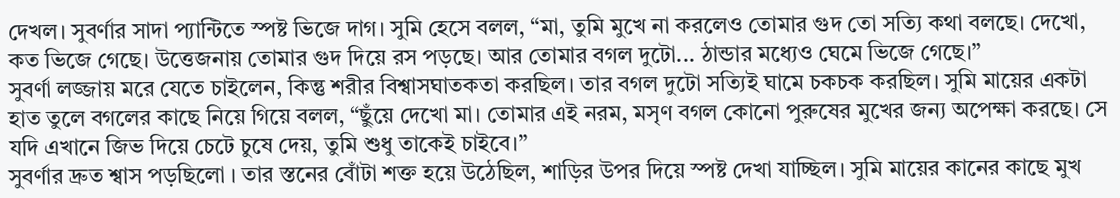দেখল। সুবর্ণার সাদা প্যান্টিতে স্পষ্ট ভিজে দাগ। সুমি হেসে বলল, “মা, তুমি মুখে না করলেও তোমার গুদ তো সত্যি কথা বলছে। দেখো, কত ভিজে গেছে। উত্তেজনায় তোমার গুদ দিয়ে রস পড়ছে। আর তোমার বগল দুটো... ঠান্ডার মধ্যেও ঘেমে ভিজে গেছে।”
সুবর্ণা লজ্জায় মরে যেতে চাইলেন, কিন্তু শরীর বিশ্বাসঘাতকতা করছিল। তার বগল দুটো সত্যিই ঘামে চকচক করছিল। সুমি মায়ের একটা হাত তুলে বগলের কাছে নিয়ে গিয়ে বলল, “ছুঁয়ে দেখো মা। তোমার এই নরম, মসৃণ বগল কোনো পুরুষের মুখের জন্য অপেক্ষা করছে। সে যদি এখানে জিভ দিয়ে চেটে চুষে দেয়, তুমি শুধু তাকেই চাইবে।”
সুবর্ণার দ্রুত শ্বাস পড়ছিলো । তার স্তনের বোঁটা শক্ত হয়ে উঠেছিল, শাড়ির উপর দিয়ে স্পষ্ট দেখা যাচ্ছিল। সুমি মায়ের কানের কাছে মুখ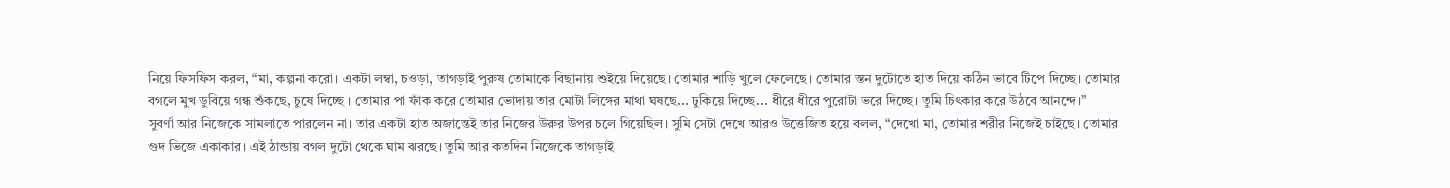নিয়ে ফিসফিস করল, “মা, কল্পনা করো। একটা লম্বা, চওড়া, তাগড়াই পুরুষ তোমাকে বিছানায় শুইয়ে দিয়েছে। তোমার শাড়ি খুলে ফেলেছে। তোমার স্তন দুটোতে হাত দিয়ে কঠিন ভাবে টিপে দিচ্ছে। তোমার বগলে মুখ ডুবিয়ে গন্ধ শুঁকছে, চুষে দিচ্ছে । তোমার পা ফাঁক করে তোমার ভোদায় তার মোটা লিঙ্গের মাথা ঘষছে... ঢুকিয়ে দিচ্ছে... ধীরে ধীরে পুরোটা ভরে দিচ্ছে। তুমি চিৎকার করে উঠবে আনন্দে।”
সুবর্ণা আর নিজেকে সামলাতে পারলেন না। তার একটা হাত অজান্তেই তার নিজের উরুর উপর চলে গিয়েছিল। সুমি সেটা দেখে আরও উত্তেজিত হয়ে বলল, “দেখো মা, তোমার শরীর নিজেই চাইছে। তোমার গুদ ভিজে একাকার। এই ঠান্ডায় বগল দুটো থেকে ঘাম ঝরছে। তুমি আর কতদিন নিজেকে তাগড়াই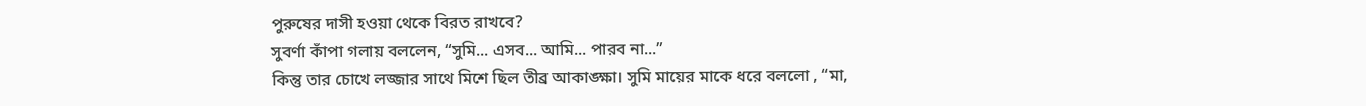পুরুষের দাসী হওয়া থেকে বিরত রাখবে?
সুবর্ণা কাঁপা গলায় বললেন, “সুমি... এসব... আমি... পারব না...”
কিন্তু তার চোখে লজ্জার সাথে মিশে ছিল তীব্র আকাঙ্ক্ষা। সুমি মায়ের মাকে ধরে বললো , “মা,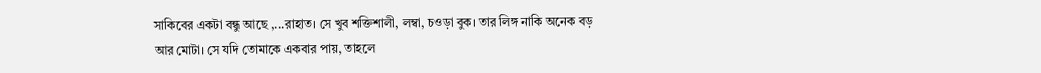সাকিবের একটা বন্ধু আছে ,...রাহাত। সে খুব শক্তিশালী, লম্বা, চওড়া বুক। তার লিঙ্গ নাকি অনেক বড় আর মোটা। সে যদি তোমাকে একবার পায়, তাহলে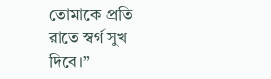তোমাকে প্রতি রাতে স্বর্গ সুখ দিবে।”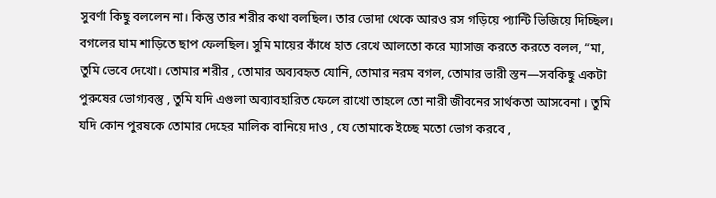সুবর্ণা কিছু বললেন না। কিন্তু তার শরীর কথা বলছিল। তার ভোদা থেকে আরও রস গড়িয়ে প্যান্টি ভিজিয়ে দিচ্ছিল। বগলের ঘাম শাড়িতে ছাপ ফেলছিল। সুমি মায়ের কাঁধে হাত রেখে আলতো করে ম্যাসাজ করতে করতে বলল, “মা, তুমি ভেবে দেখো। তোমার শরীর , তোমার অব্যবহৃত যোনি, তোমার নরম বগল, তোমার ভারী স্তন—সবকিছু একটা পুরুষের ভোগ্যবস্তু , তুমি যদি এগুলা অব্যাবহারিত ফেলে রাখো তাহলে তো নারী জীবনের সার্থকতা আসবেনা । তুমি যদি কোন পুরষকে তোমার দেহের মালিক বানিয়ে দাও , যে তোমাকে ইচ্ছে মতো ভোগ করবে ,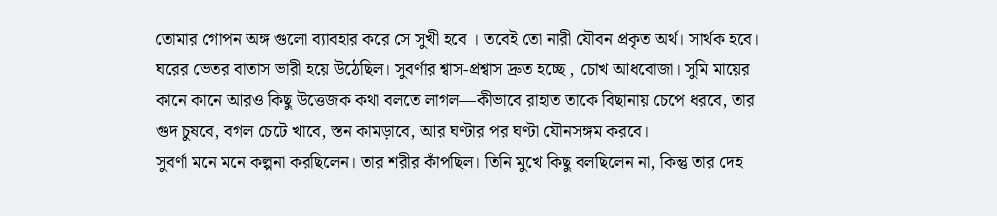তোমার গোপন অঙ্গ গুলো ব্যাবহার করে সে সুখী হবে । তবেই তো নারী যৌবন প্রকৃত অর্থ। সার্থক হবে।
ঘরের ভেতর বাতাস ভারী হয়ে উঠেছিল। সুবর্ণার শ্বাস-প্রশ্বাস দ্রুত হচ্ছে , চোখ আধবোজা। সুমি মায়ের কানে কানে আরও কিছু উত্তেজক কথা বলতে লাগল—কীভাবে রাহাত তাকে বিছানায় চেপে ধরবে, তার গুদ চুষবে, বগল চেটে খাবে, স্তন কামড়াবে, আর ঘণ্টার পর ঘণ্টা যৌনসঙ্গম করবে।
সুবর্ণা মনে মনে কল্পনা করছিলেন। তার শরীর কাঁপছিল। তিনি মুখে কিছু বলছিলেন না, কিন্তু তার দেহ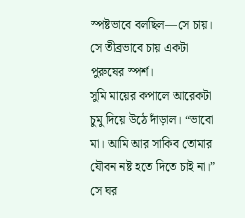স্পষ্টভাবে বলছিল—সে চায়। সে তীব্রভাবে চায় একটা পুরুষের স্পর্শ।
সুমি মায়ের কপালে আরেকটা চুমু দিয়ে উঠে দাঁড়াল। “ভাবো মা। আমি আর সাকিব তোমার যৌবন নষ্ট হতে দিতে চাই না।”
সে ঘর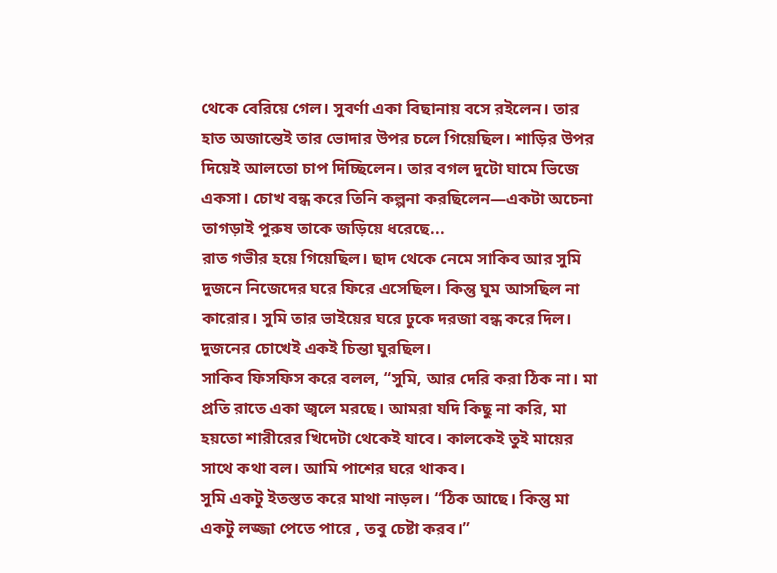থেকে বেরিয়ে গেল। সুবর্ণা একা বিছানায় বসে রইলেন। তার হাত অজান্তেই তার ভোদার উপর চলে গিয়েছিল। শাড়ির উপর দিয়েই আলতো চাপ দিচ্ছিলেন। তার বগল দুটো ঘামে ভিজে একসা। চোখ বন্ধ করে তিনি কল্পনা করছিলেন—একটা অচেনা তাগড়াই পুরুষ তাকে জড়িয়ে ধরেছে...
রাত গভীর হয়ে গিয়েছিল। ছাদ থেকে নেমে সাকিব আর সুমি দুজনে নিজেদের ঘরে ফিরে এসেছিল। কিন্তু ঘুম আসছিল না কারোর। সুমি তার ভাইয়ের ঘরে ঢুকে দরজা বন্ধ করে দিল। দুজনের চোখেই একই চিন্তা ঘুরছিল।
সাকিব ফিসফিস করে বলল, “সুমি, আর দেরি করা ঠিক না। মা প্রতি রাতে একা জ্বলে মরছে। আমরা যদি কিছু না করি, মা হয়তো শারীরের খিদেটা থেকেই যাবে। কালকেই তুই মায়ের সাথে কথা বল। আমি পাশের ঘরে থাকব।
সুমি একটু ইতস্তত করে মাথা নাড়ল। “ঠিক আছে। কিন্তু মা একটু লজ্জা পেতে পারে , তবু চেষ্টা করব।”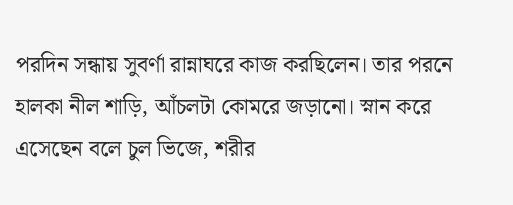পরদিন সন্ধায় সুবর্ণা রান্নাঘরে কাজ করছিলেন। তার পরনে হালকা নীল শাড়ি, আঁচলটা কোমরে জড়ানো। স্নান করে এসেছেন বলে চুল ভিজে, শরীর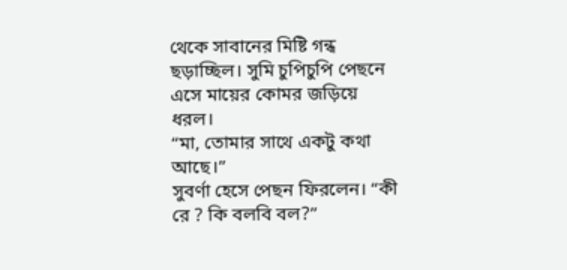থেকে সাবানের মিষ্টি গন্ধ ছড়াচ্ছিল। সুমি চুপিচুপি পেছনে এসে মায়ের কোমর জড়িয়ে ধরল।
“মা, তোমার সাথে একটু কথা আছে।”
সুবর্ণা হেসে পেছন ফিরলেন। “কী রে ? কি বলবি বল?”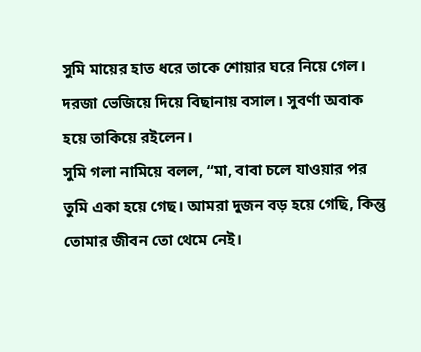সুমি মায়ের হাত ধরে তাকে শোয়ার ঘরে নিয়ে গেল। দরজা ভেজিয়ে দিয়ে বিছানায় বসাল। সুবর্ণা অবাক হয়ে তাকিয়ে রইলেন।
সুমি গলা নামিয়ে বলল, “মা, বাবা চলে যাওয়ার পর তুমি একা হয়ে গেছ। আমরা দুজন বড় হয়ে গেছি, কিন্তু তোমার জীবন তো থেমে নেই।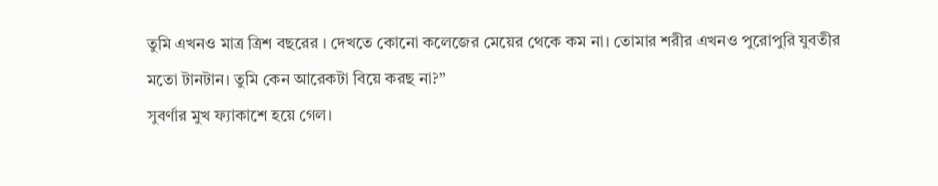তুমি এখনও মাত্র ত্রিশ বছরের । দেখতে কোনো কলেজের মেয়ের থেকে কম না। তোমার শরীর এখনও পুরোপুরি যুবতীর মতো টানটান। তুমি কেন আরেকটা বিয়ে করছ না?”
সুবর্ণার মুখ ফ্যাকাশে হয়ে গেল।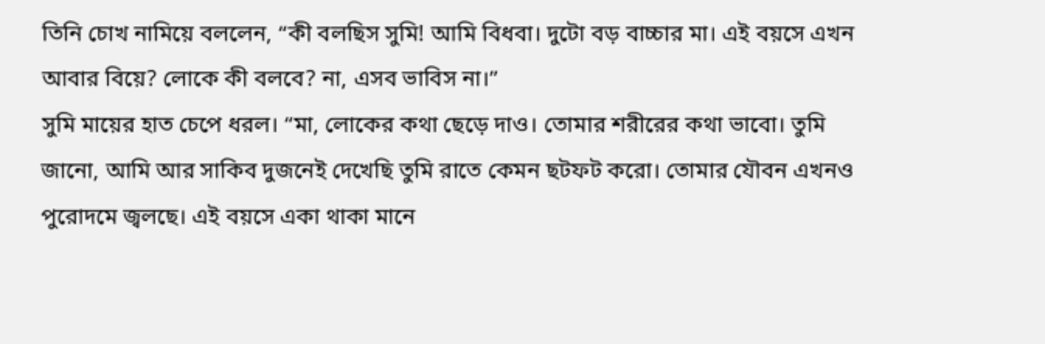তিনি চোখ নামিয়ে বললেন, “কী বলছিস সুমি! আমি বিধবা। দুটো বড় বাচ্চার মা। এই বয়সে এখন আবার বিয়ে? লোকে কী বলবে? না, এসব ভাবিস না।”
সুমি মায়ের হাত চেপে ধরল। “মা, লোকের কথা ছেড়ে দাও। তোমার শরীরের কথা ভাবো। তুমি জানো, আমি আর সাকিব দুজনেই দেখেছি তুমি রাতে কেমন ছটফট করো। তোমার যৌবন এখনও পুরোদমে জ্বলছে। এই বয়সে একা থাকা মানে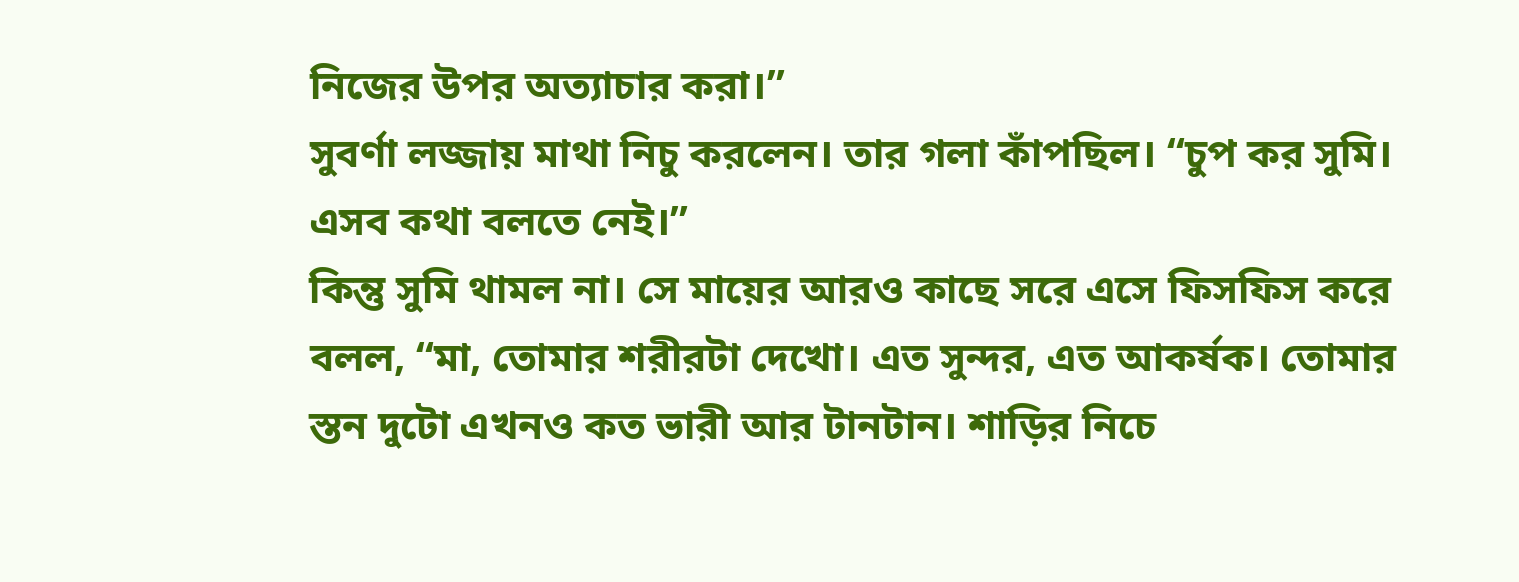নিজের উপর অত্যাচার করা।”
সুবর্ণা লজ্জায় মাথা নিচু করলেন। তার গলা কাঁপছিল। “চুপ কর সুমি। এসব কথা বলতে নেই।”
কিন্তু সুমি থামল না। সে মায়ের আরও কাছে সরে এসে ফিসফিস করে বলল, “মা, তোমার শরীরটা দেখো। এত সুন্দর, এত আকর্ষক। তোমার স্তন দুটো এখনও কত ভারী আর টানটান। শাড়ির নিচে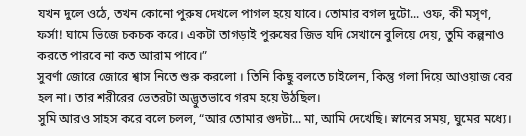যখন দুলে ওঠে, তখন কোনো পুরুষ দেখলে পাগল হয়ে যাবে। তোমার বগল দুটো... ওফ, কী মসৃণ, ফর্সা! ঘামে ভিজে চকচক করে। একটা তাগড়াই পুরুষের জিভ যদি সেখানে বুলিয়ে দেয়, তুমি কল্পনাও করতে পারবে না কত আরাম পাবে।”
সুবর্ণা জোরে জোরে শ্বাস নিতে শুরু করলো । তিনি কিছু বলতে চাইলেন, কিন্তু গলা দিয়ে আওয়াজ বের হল না। তার শরীরের ভেতরটা অদ্ভুতভাবে গরম হয়ে উঠছিল।
সুমি আরও সাহস করে বলে চলল, “আর তোমার গুদটা... মা, আমি দেখেছি। স্নানের সময়, ঘুমের মধ্যে।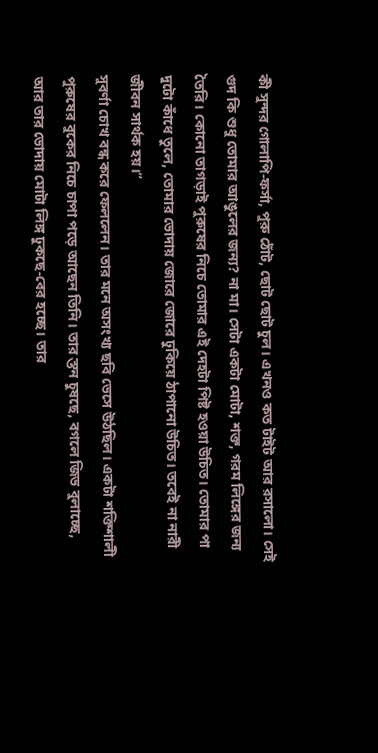কী সুন্দর গোলাপি-ফর্সা, পুরু ঠোঁট, ছোট ছোট চুল। এখনও কত টাইট আর রসালো। সেই গুদ কি শুধু তোমার আঙুলের জন্য? না মা। সেটা একটা মোটা, শক্ত, গরম লিঙ্গের জন্য তৈরি। কোনো তাগড়াই পুরুষের নিচে তোমার এই দেহটা পিষ্ট হওয়া উচিত। তোমার পা দুটো কাঁধে তুলে, তোমার ভোদায় জোরে জোরে ঢুকিয়ে ঠাপানো উচিত। তবেই না নারী জীবন সার্থক হয়।”
সুবর্ণা চোখ বন্ধ করে ফেললেন। তার মনে অসংখ্য ছবি ভেসে উঠছিল। একটা শক্তিশালী পুরুষের বুকের নিচে চাপা পড়ে আছেন তিনি। তার স্তন চুষছে, বগলে জিভ বুলাচ্ছে, আর তার ভোদায় মোটা লিঙ্গ ঢুকছে-বের হচ্ছে। তার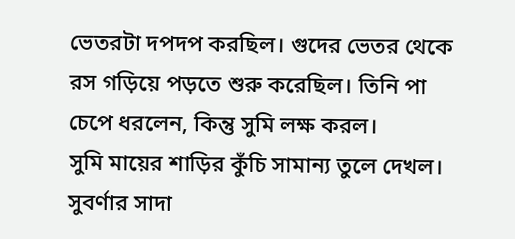ভেতরটা দপদপ করছিল। গুদের ভেতর থেকে রস গড়িয়ে পড়তে শুরু করেছিল। তিনি পা চেপে ধরলেন, কিন্তু সুমি লক্ষ করল।
সুমি মায়ের শাড়ির কুঁচি সামান্য তুলে দেখল। সুবর্ণার সাদা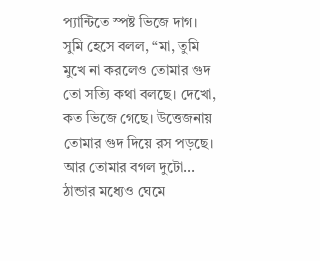প্যান্টিতে স্পষ্ট ভিজে দাগ। সুমি হেসে বলল, “মা, তুমি মুখে না করলেও তোমার গুদ তো সত্যি কথা বলছে। দেখো, কত ভিজে গেছে। উত্তেজনায় তোমার গুদ দিয়ে রস পড়ছে। আর তোমার বগল দুটো... ঠান্ডার মধ্যেও ঘেমে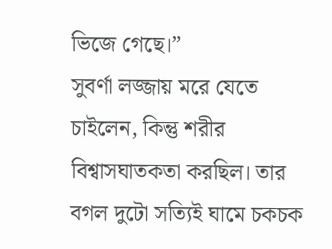ভিজে গেছে।”
সুবর্ণা লজ্জায় মরে যেতে চাইলেন, কিন্তু শরীর বিশ্বাসঘাতকতা করছিল। তার বগল দুটো সত্যিই ঘামে চকচক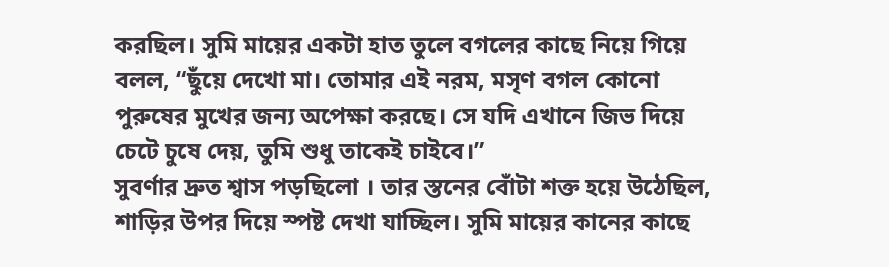করছিল। সুমি মায়ের একটা হাত তুলে বগলের কাছে নিয়ে গিয়ে বলল, “ছুঁয়ে দেখো মা। তোমার এই নরম, মসৃণ বগল কোনো পুরুষের মুখের জন্য অপেক্ষা করছে। সে যদি এখানে জিভ দিয়ে চেটে চুষে দেয়, তুমি শুধু তাকেই চাইবে।”
সুবর্ণার দ্রুত শ্বাস পড়ছিলো । তার স্তনের বোঁটা শক্ত হয়ে উঠেছিল, শাড়ির উপর দিয়ে স্পষ্ট দেখা যাচ্ছিল। সুমি মায়ের কানের কাছে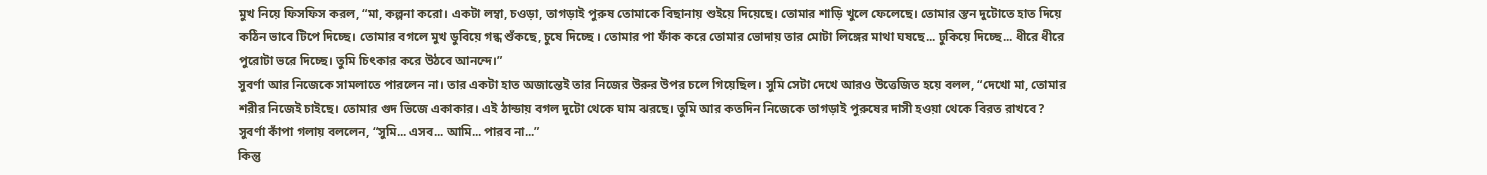মুখ নিয়ে ফিসফিস করল, “মা, কল্পনা করো। একটা লম্বা, চওড়া, তাগড়াই পুরুষ তোমাকে বিছানায় শুইয়ে দিয়েছে। তোমার শাড়ি খুলে ফেলেছে। তোমার স্তন দুটোতে হাত দিয়ে কঠিন ভাবে টিপে দিচ্ছে। তোমার বগলে মুখ ডুবিয়ে গন্ধ শুঁকছে, চুষে দিচ্ছে । তোমার পা ফাঁক করে তোমার ভোদায় তার মোটা লিঙ্গের মাথা ঘষছে... ঢুকিয়ে দিচ্ছে... ধীরে ধীরে পুরোটা ভরে দিচ্ছে। তুমি চিৎকার করে উঠবে আনন্দে।”
সুবর্ণা আর নিজেকে সামলাতে পারলেন না। তার একটা হাত অজান্তেই তার নিজের উরুর উপর চলে গিয়েছিল। সুমি সেটা দেখে আরও উত্তেজিত হয়ে বলল, “দেখো মা, তোমার শরীর নিজেই চাইছে। তোমার গুদ ভিজে একাকার। এই ঠান্ডায় বগল দুটো থেকে ঘাম ঝরছে। তুমি আর কতদিন নিজেকে তাগড়াই পুরুষের দাসী হওয়া থেকে বিরত রাখবে?
সুবর্ণা কাঁপা গলায় বললেন, “সুমি... এসব... আমি... পারব না...”
কিন্তু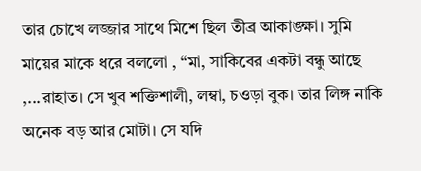তার চোখে লজ্জার সাথে মিশে ছিল তীব্র আকাঙ্ক্ষা। সুমি মায়ের মাকে ধরে বললো , “মা, সাকিবের একটা বন্ধু আছে ,...রাহাত। সে খুব শক্তিশালী, লম্বা, চওড়া বুক। তার লিঙ্গ নাকি অনেক বড় আর মোটা। সে যদি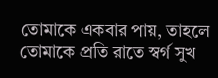তোমাকে একবার পায়, তাহলে তোমাকে প্রতি রাতে স্বর্গ সুখ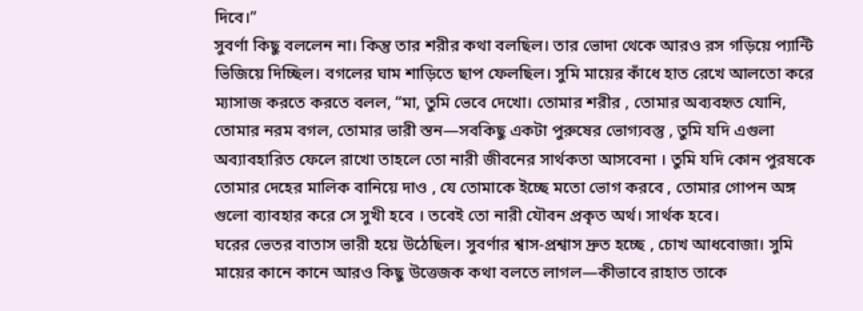দিবে।”
সুবর্ণা কিছু বললেন না। কিন্তু তার শরীর কথা বলছিল। তার ভোদা থেকে আরও রস গড়িয়ে প্যান্টি ভিজিয়ে দিচ্ছিল। বগলের ঘাম শাড়িতে ছাপ ফেলছিল। সুমি মায়ের কাঁধে হাত রেখে আলতো করে ম্যাসাজ করতে করতে বলল, “মা, তুমি ভেবে দেখো। তোমার শরীর , তোমার অব্যবহৃত যোনি, তোমার নরম বগল, তোমার ভারী স্তন—সবকিছু একটা পুরুষের ভোগ্যবস্তু , তুমি যদি এগুলা অব্যাবহারিত ফেলে রাখো তাহলে তো নারী জীবনের সার্থকতা আসবেনা । তুমি যদি কোন পুরষকে তোমার দেহের মালিক বানিয়ে দাও , যে তোমাকে ইচ্ছে মতো ভোগ করবে , তোমার গোপন অঙ্গ গুলো ব্যাবহার করে সে সুখী হবে । তবেই তো নারী যৌবন প্রকৃত অর্থ। সার্থক হবে।
ঘরের ভেতর বাতাস ভারী হয়ে উঠেছিল। সুবর্ণার শ্বাস-প্রশ্বাস দ্রুত হচ্ছে , চোখ আধবোজা। সুমি মায়ের কানে কানে আরও কিছু উত্তেজক কথা বলতে লাগল—কীভাবে রাহাত তাকে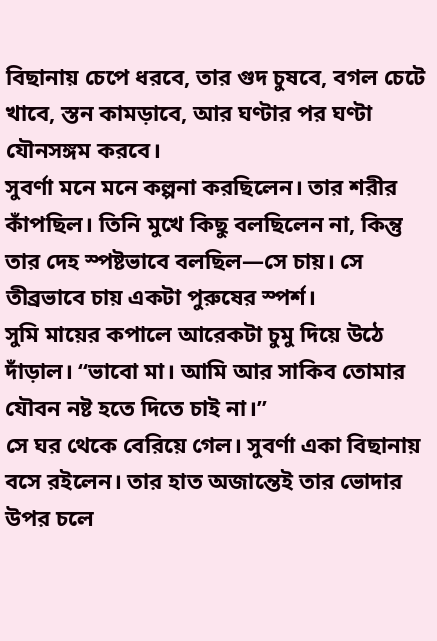বিছানায় চেপে ধরবে, তার গুদ চুষবে, বগল চেটে খাবে, স্তন কামড়াবে, আর ঘণ্টার পর ঘণ্টা যৌনসঙ্গম করবে।
সুবর্ণা মনে মনে কল্পনা করছিলেন। তার শরীর কাঁপছিল। তিনি মুখে কিছু বলছিলেন না, কিন্তু তার দেহ স্পষ্টভাবে বলছিল—সে চায়। সে তীব্রভাবে চায় একটা পুরুষের স্পর্শ।
সুমি মায়ের কপালে আরেকটা চুমু দিয়ে উঠে দাঁড়াল। “ভাবো মা। আমি আর সাকিব তোমার যৌবন নষ্ট হতে দিতে চাই না।”
সে ঘর থেকে বেরিয়ে গেল। সুবর্ণা একা বিছানায় বসে রইলেন। তার হাত অজান্তেই তার ভোদার উপর চলে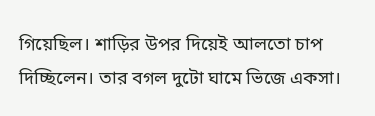গিয়েছিল। শাড়ির উপর দিয়েই আলতো চাপ দিচ্ছিলেন। তার বগল দুটো ঘামে ভিজে একসা।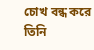চোখ বন্ধ করে তিনি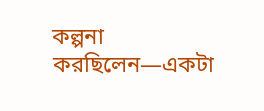কল্পনা করছিলেন—একটা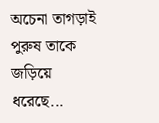অচেনা তাগড়াই পুরুষ তাকে জড়িয়ে ধরেছে...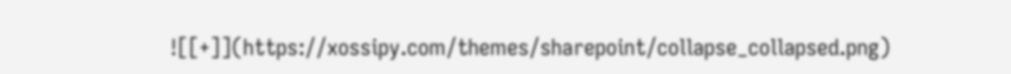![[+]](https://xossipy.com/themes/sharepoint/collapse_collapsed.png)